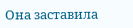Она заставила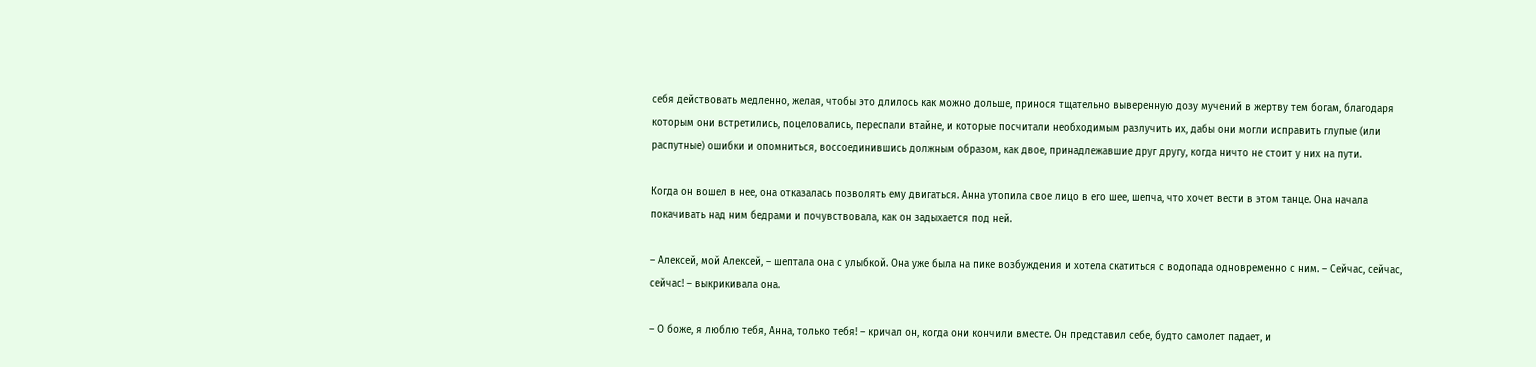себя действовать медленно, желая, чтобы это длилось как можно дольше, принося тщательно выверенную дозу мучений в жертву тем богам, благодаря которым они встретились, поцеловались, переспали втайне, и которые посчитали необходимым разлучить их, дабы они могли исправить глупые (или распутные) ошибки и опомниться, воссоединившись должным образом, как двое, принадлежавшие друг другу, когда ничто не стоит у них на пути.

Когда он вошел в нее, она отказалась позволять ему двигаться. Анна утопила свое лицо в его шее, шепча, что хочет вести в этом танце. Она начала покачивать над ним бедрами и почувствовала, как он задыхается под ней.

– Алексей, мой Алексей, – шептала она с улыбкой. Она уже была на пике возбуждения и хотела скатиться с водопада одновременно с ним. – Сейчас, сейчас, сейчас! – выкрикивала она.

– О боже, я люблю тебя, Анна, только тебя! – кричал он, когда они кончили вместе. Он представил себе, будто самолет падает, и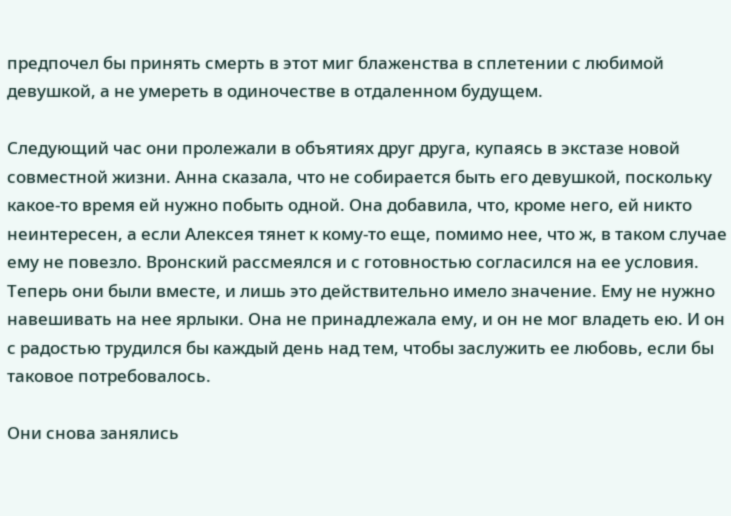предпочел бы принять смерть в этот миг блаженства в сплетении с любимой девушкой, а не умереть в одиночестве в отдаленном будущем.

Следующий час они пролежали в объятиях друг друга, купаясь в экстазе новой совместной жизни. Анна сказала, что не собирается быть его девушкой, поскольку какое-то время ей нужно побыть одной. Она добавила, что, кроме него, ей никто неинтересен, а если Алексея тянет к кому-то еще, помимо нее, что ж, в таком случае ему не повезло. Вронский рассмеялся и с готовностью согласился на ее условия. Теперь они были вместе, и лишь это действительно имело значение. Ему не нужно навешивать на нее ярлыки. Она не принадлежала ему, и он не мог владеть ею. И он с радостью трудился бы каждый день над тем, чтобы заслужить ее любовь, если бы таковое потребовалось.

Они снова занялись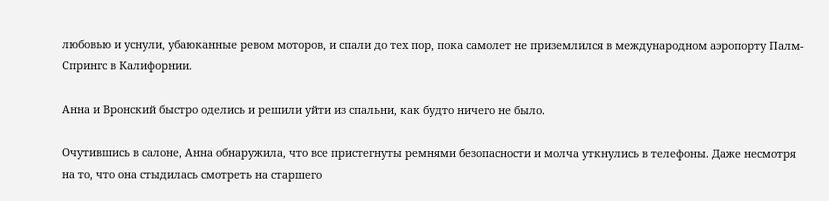любовью и уснули, убаюканные ревом моторов, и спали до тех пор, пока самолет не приземлился в международном аэропорту Палм-Спрингс в Калифорнии.

Анна и Вронский быстро оделись и решили уйти из спальни, как будто ничего не было.

Очутившись в салоне, Анна обнаружила, что все пристегнуты ремнями безопасности и молча уткнулись в телефоны. Даже несмотря на то, что она стыдилась смотреть на старшего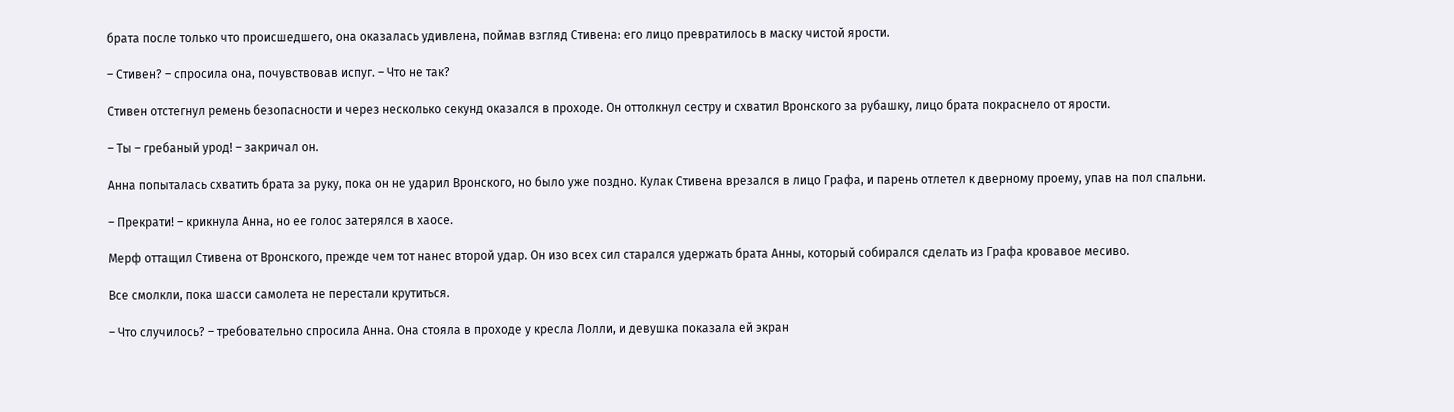брата после только что происшедшего, она оказалась удивлена, поймав взгляд Стивена: его лицо превратилось в маску чистой ярости.

– Стивен? – спросила она, почувствовав испуг. – Что не так?

Стивен отстегнул ремень безопасности и через несколько секунд оказался в проходе. Он оттолкнул сестру и схватил Вронского за рубашку, лицо брата покраснело от ярости.

– Ты – гребаный урод! – закричал он.

Анна попыталась схватить брата за руку, пока он не ударил Вронского, но было уже поздно. Кулак Стивена врезался в лицо Графа, и парень отлетел к дверному проему, упав на пол спальни.

– Прекрати! – крикнула Анна, но ее голос затерялся в хаосе.

Мерф оттащил Стивена от Вронского, прежде чем тот нанес второй удар. Он изо всех сил старался удержать брата Анны, который собирался сделать из Графа кровавое месиво.

Все смолкли, пока шасси самолета не перестали крутиться.

– Что случилось? – требовательно спросила Анна. Она стояла в проходе у кресла Лолли, и девушка показала ей экран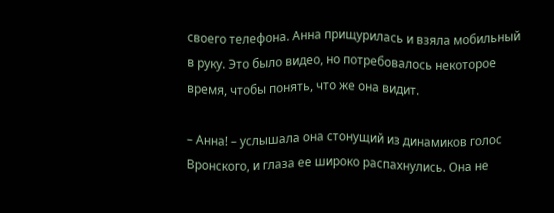своего телефона. Анна прищурилась и взяла мобильный в руку. Это было видео, но потребовалось некоторое время, чтобы понять, что же она видит.

– Анна! – услышала она стонущий из динамиков голос Вронского, и глаза ее широко распахнулись. Она не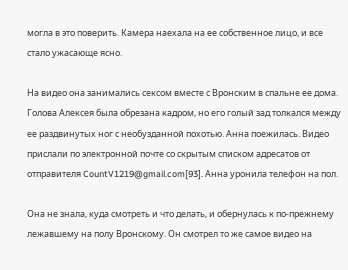могла в это поверить. Камера наехала на ее собственное лицо, и все стало ужасающе ясно.

На видео она занимались сексом вместе с Вронским в спальне ее дома. Голова Алексея была обрезана кадром, но его голый зад толкался между ее раздвинутых ног с необузданной похотью. Анна поежилась. Видео прислали по электронной почте со скрытым списком адресатов от отправителя CountV1219@gmail.com[93]. Анна уронила телефон на пол.

Она не знала, куда смотреть и что делать, и обернулась к по-прежнему лежавшему на полу Вронскому. Он смотрел то же самое видео на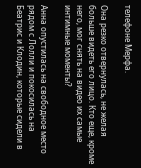телефоне Мерфа.

Она резко отвернулась, не желая больше видеть его лицо. Кто еще, кроме него, мог снять на видео их самые интимные моменты?

Анна опустилась на свободное место рядом с Лолли и покосилась на Беатрис и Клодин, которые сидели в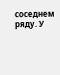соседнем ряду. У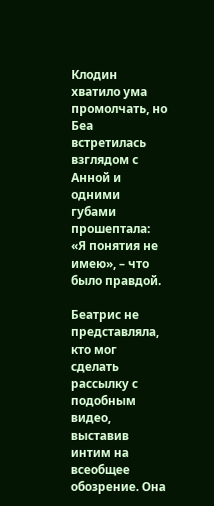Клодин хватило ума промолчать, но Беа встретилась взглядом с Анной и одними губами прошептала: «Я понятия не имею», – что было правдой.

Беатрис не представляла, кто мог сделать рассылку с подобным видео, выставив интим на всеобщее обозрение. Она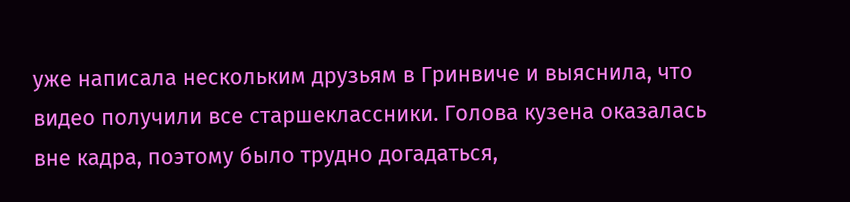уже написала нескольким друзьям в Гринвиче и выяснила, что видео получили все старшеклассники. Голова кузена оказалась вне кадра, поэтому было трудно догадаться,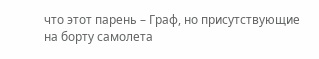что этот парень – Граф, но присутствующие на борту самолета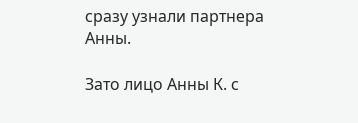сразу узнали партнера Анны.

Зато лицо Анны К. с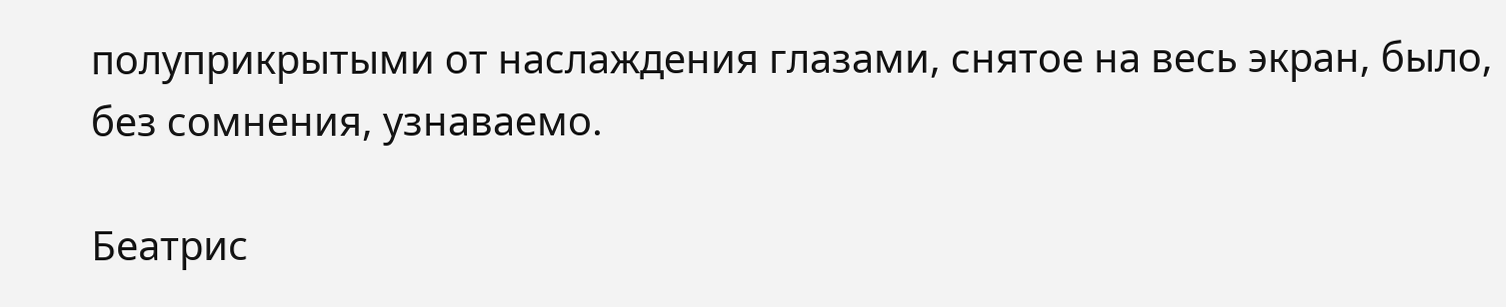полуприкрытыми от наслаждения глазами, снятое на весь экран, было, без сомнения, узнаваемо.

Беатрис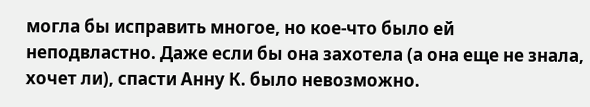могла бы исправить многое, но кое-что было ей неподвластно. Даже если бы она захотела (а она еще не знала, хочет ли), спасти Анну К. было невозможно.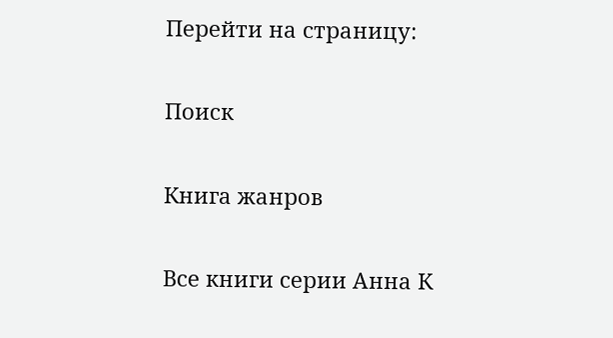Перейти на страницу:

Поиск

Книга жанров

Все книги серии Анна К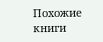Похожие книги